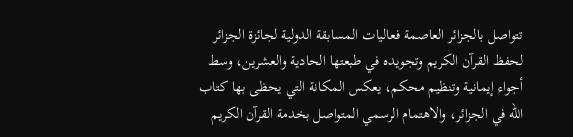تتواصل بالجزائر العاصمة فعاليات المسابقة الدولية لجائزة الجزائر لحفظ القرآن الكريم وتجويده في طبعتها الحادية والعشرين، وسط أجواء إيمانية وتنظيم محكم، يعكس المكانة التي يحظى بها كتاب الله في الجزائر، والاهتمام الرسمي المتواصل بخدمة القرآن الكريم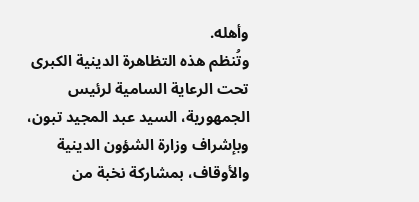وأهله.
وتُنظم هذه التظاهرة الدينية الكبرى تحت الرعاية السامية لرئيس الجمهورية، السيد عبد المجيد تبون، وبإشراف وزارة الشؤون الدينية والأوقاف، بمشاركة نخبة من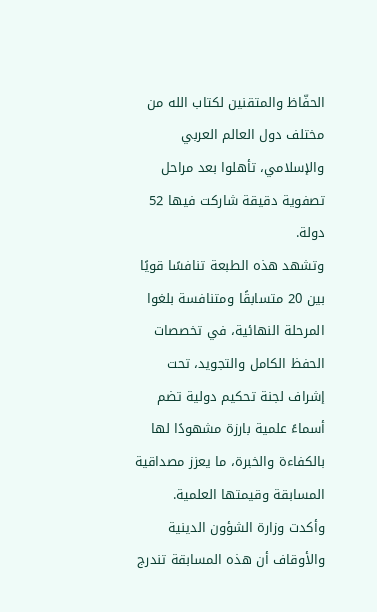الحفّاظ والمتقنين لكتاب الله من مختلف دول العالم العربي والإسلامي، تأهلوا بعد مراحل تصفوية دقيقة شاركت فيها 52 دولة.
وتشهد هذه الطبعة تنافسًا قويًا بين 20 متسابقًا ومتنافسة بلغوا المرحلة النهائية، في تخصصات الحفظ الكامل والتجويد، تحت إشراف لجنة تحكيم دولية تضم أسماءً علمية بارزة مشهودًا لها بالكفاءة والخبرة، ما يعزز مصداقية المسابقة وقيمتها العلمية.
وأكدت وزارة الشؤون الدينية والأوقاف أن هذه المسابقة تندرج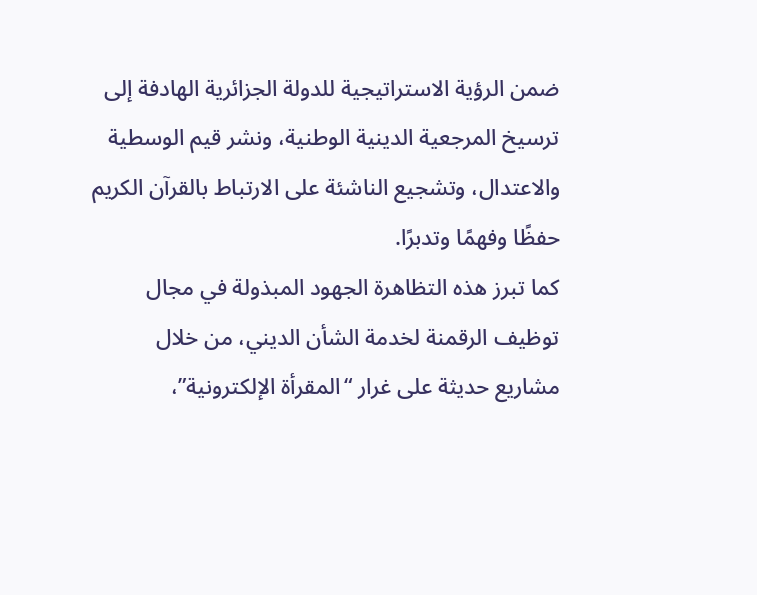ضمن الرؤية الاستراتيجية للدولة الجزائرية الهادفة إلى ترسيخ المرجعية الدينية الوطنية، ونشر قيم الوسطية والاعتدال، وتشجيع الناشئة على الارتباط بالقرآن الكريم حفظًا وفهمًا وتدبرًا.
كما تبرز هذه التظاهرة الجهود المبذولة في مجال توظيف الرقمنة لخدمة الشأن الديني، من خلال مشاريع حديثة على غرار “المقرأة الإلكترونية”،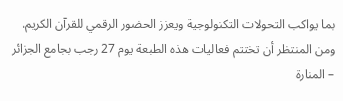بما يواكب التحولات التكنولوجية ويعزز الحضور الرقمي للقرآن الكريم.
ومن المنتظر أن تختتم فعاليات هذه الطبعة يوم 27 رجب بجامع الجزائر – المنارة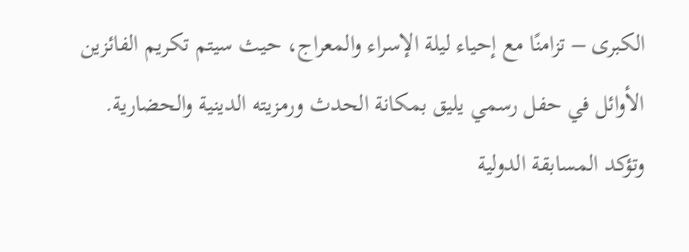الكبرى – تزامنًا مع إحياء ليلة الإسراء والمعراج، حيث سيتم تكريم الفائزين الأوائل في حفل رسمي يليق بمكانة الحدث ورمزيته الدينية والحضارية.
وتؤكد المسابقة الدولية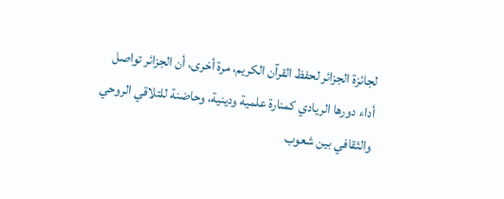لجائزة الجزائر لحفظ القرآن الكريم، مرة أخرى، أن الجزائر تواصل أداء دورها الريادي كمنارة علمية ودينية، وحاضنة للتلاقي الروحي والثقافي بين شعوب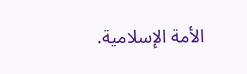الأمة الإسلامية.